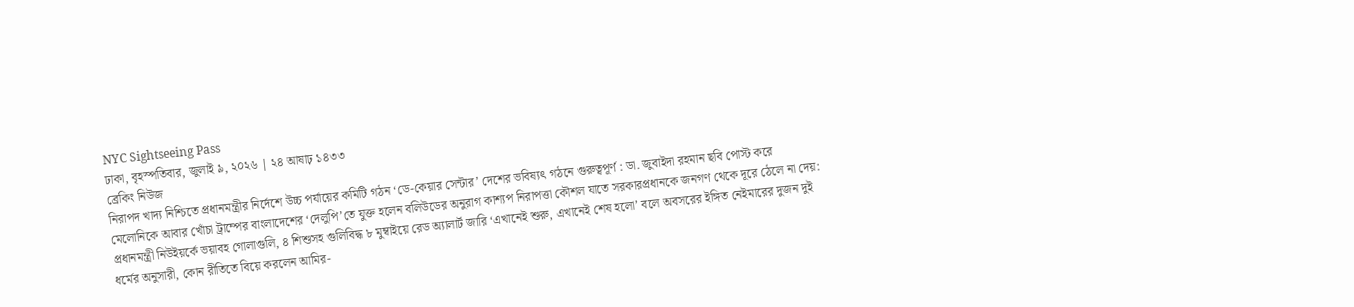NYC Sightseeing Pass
ঢাকা, বৃহস্পতিবার, জুলাই ৯, ২০২৬ | ২৪ আষাঢ় ১৪৩৩
ব্রেকিং নিউজ
নিরাপদ খাদ্য নিশ্চিতে প্রধানমন্ত্রীর নির্দেশে উচ্চ পর্যায়ের কমিটি গঠন ‘ডে-কেয়ার সেন্টার’ দেশের ভবিষ্যৎ গঠনে গুরুত্বপূর্ণ : ডা. জুবাইদা রহমান ছবি পোস্ট করে মেলোনিকে আবার খোঁচা ট্রাম্পের বাংলাদেশের ‘দেলুপি’তে যুক্ত হলেন বলিউডের অনুরাগ কাশ্যপ নিরাপত্তা কৌশল যাতে সরকারপ্রধানকে জনগণ থেকে দূরে ঠেলে না দেয়: প্রধানমন্ত্রী নিউইয়র্কে ভয়াবহ গোলাগুলি, ৪ শিশুসহ গুলিবিদ্ধ ৮ মুম্বাইয়ে রেড অ্যালার্ট জারি ‘এখানেই শুরু, এখানেই শেষ হলো’ বলে অবসরের ইঙ্গিত নেইমারের দুজন দুই ধর্মের অনুসারী, কোন রীতিতে বিয়ে করলেন আমির-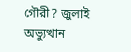গৌরী? জুলাই অভ্যুত্থান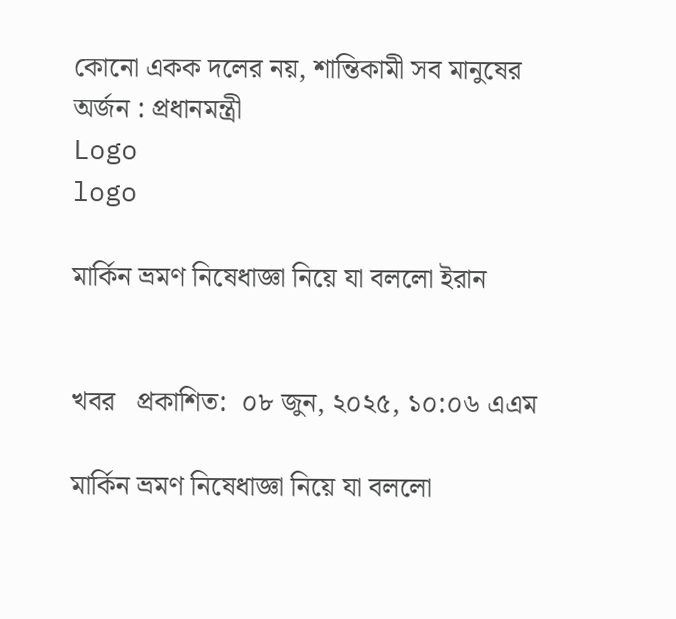কোনো একক দলের নয়, শান্তিকামী সব মানুষের অর্জন : প্রধানমন্ত্রী
Logo
logo

মার্কিন ভ্রমণ নিষেধাজ্ঞা নিয়ে যা বললো ইরান


খবর   প্রকাশিত:  ০৮ জুন, ২০২৫, ১০:০৬ এএম

মার্কিন ভ্রমণ নিষেধাজ্ঞা নিয়ে যা বললো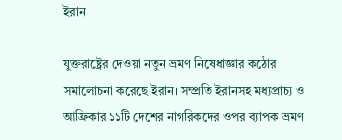ইরান

যুক্তরাষ্ট্রের দেওয়া নতুন ভ্রমণ নিষেধাজ্ঞার কঠোর সমালোচনা করেছে ইরান। সম্প্রতি ইরানসহ মধ্যপ্রাচ্য ও আফ্রিকার ১১টি দেশের নাগরিকদের ওপর ব্যাপক ভ্রমণ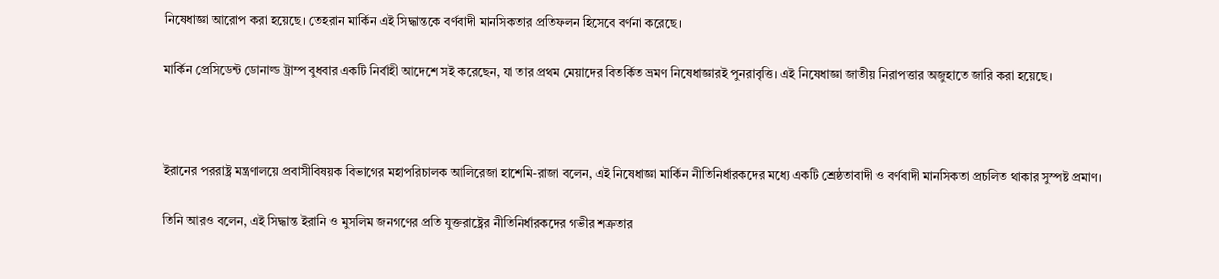নিষেধাজ্ঞা আরোপ করা হয়েছে। তেহরান মার্কিন এই সিদ্ধান্তকে বর্ণবাদী মানসিকতার প্রতিফলন হিসেবে বর্ণনা করেছে।

মার্কিন প্রেসিডেন্ট ডোনাল্ড ট্রাম্প বুধবার একটি নির্বাহী আদেশে সই করেছেন, যা তার প্রথম মেয়াদের বিতর্কিত ভ্রমণ নিষেধাজ্ঞারই পুনরাবৃত্তি। এই নিষেধাজ্ঞা জাতীয় নিরাপত্তার অজুহাতে জারি করা হয়েছে।



ইরানের পররাষ্ট্র মন্ত্রণালয়ে প্রবাসীবিষয়ক বিভাগের মহাপরিচালক আলিরেজা হাশেমি-রাজা বলেন, এই নিষেধাজ্ঞা মার্কিন নীতিনির্ধারকদের মধ্যে একটি শ্রেষ্ঠতাবাদী ও বর্ণবাদী মানসিকতা প্রচলিত থাকার সুস্পষ্ট প্রমাণ।

তিনি আরও বলেন, এই সিদ্ধান্ত ইরানি ও মুসলিম জনগণের প্রতি যুক্তরাষ্ট্রের নীতিনির্ধারকদের গভীর শত্রুতার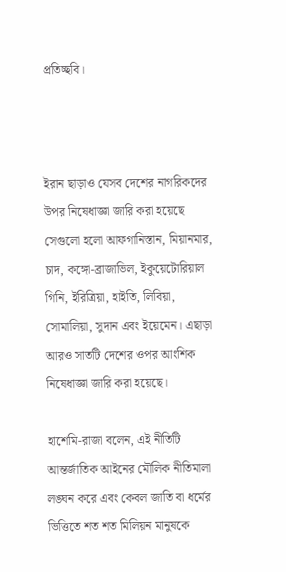প্রতিচ্ছবি।



ইরান ছাড়াও যেসব দেশের নাগরিকদের উপর নিষেধাজ্ঞা জারি করা হয়েছে সেগুলো হলো আফগানিস্তান, মিয়ানমার, চাদ, কঙ্গো-ব্রাজাভিল, ইকুয়েটোরিয়াল গিনি, ইরিত্রিয়া, হাইতি, লিবিয়া, সোমালিয়া, সুদান এবং ইয়েমেন। এছাড়া আরও সাতটি দেশের ওপর আংশিক নিষেধাজ্ঞা জারি করা হয়েছে।

হাশেমি-রাজা বলেন, এই নীতিটি আন্তর্জাতিক আইনের মৌলিক নীতিমালা লঙ্ঘন করে এবং কেবল জাতি বা ধর্মের ভিত্তিতে শত শত মিলিয়ন মানুষকে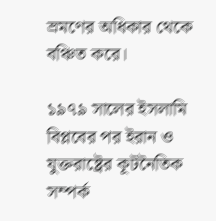ভ্রমণের অধিকার থেকে বঞ্চিত করে।

১৯৭৯ সালের ইসলামি বিপ্লবের পর ইরান ও যুক্তরাষ্ট্রের কূটনৈতিক সম্পর্ক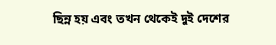ছিন্ন হয় এবং তখন থেকেই দুই দেশের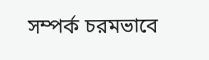সম্পর্ক চরমভাবে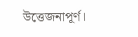উত্তেজনাপূর্ণ।